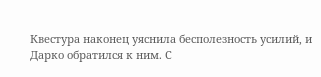Квестура наконец уяснила бесполезность усилий, и Дарко обратился к ним. С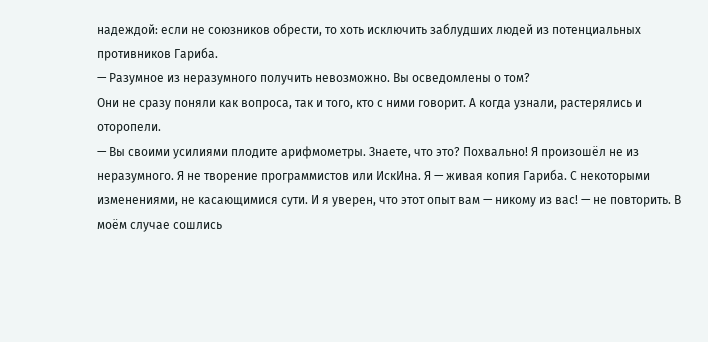надеждой: если не союзников обрести, то хоть исключить заблудших людей из потенциальных противников Гариба.
— Разумное из неразумного получить невозможно. Вы осведомлены о том?
Они не сразу поняли как вопроса, так и того, кто с ними говорит. А когда узнали, растерялись и оторопели.
— Вы своими усилиями плодите арифмометры. Знаете, что это? Похвально! Я произошёл не из неразумного. Я не творение программистов или ИскИна. Я — живая копия Гариба. С некоторыми изменениями, не касающимися сути. И я уверен, что этот опыт вам — никому из вас! — не повторить. В моём случае сошлись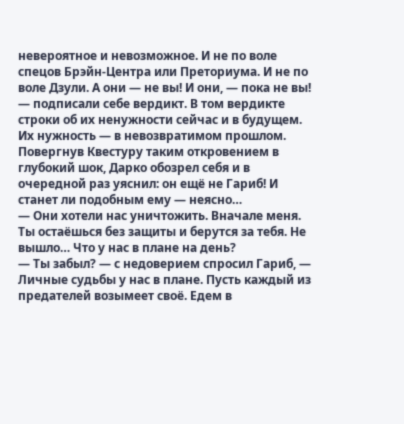невероятное и невозможное. И не по воле спецов Брэйн-Центра или Преториума. И не по воле Дзули. А они — не вы! И они, — пока не вы! — подписали себе вердикт. В том вердикте строки об их ненужности сейчас и в будущем. Их нужность — в невозвратимом прошлом.
Повергнув Квестуру таким откровением в глубокий шок, Дарко обозрел себя и в очередной раз уяснил: он ещё не Гариб! И станет ли подобным ему — неясно…
— Они хотели нас уничтожить. Вначале меня. Ты остаёшься без защиты и берутся за тебя. Не вышло… Что у нас в плане на день?
— Ты забыл? — с недоверием спросил Гариб, — Личные судьбы у нас в плане. Пусть каждый из предателей возымеет своё. Едем в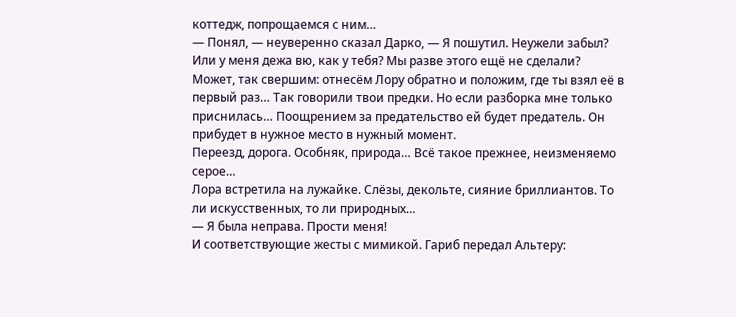коттедж, попрощаемся с ним…
— Понял, — неуверенно сказал Дарко, — Я пошутил. Неужели забыл? Или у меня дежа вю, как у тебя? Мы разве этого ещё не сделали? Может, так свершим: отнесём Лору обратно и положим, где ты взял её в первый раз… Так говорили твои предки. Но если разборка мне только приснилась… Поощрением за предательство ей будет предатель. Он прибудет в нужное место в нужный момент.
Переезд, дорога. Особняк, природа… Всё такое прежнее, неизменяемо серое…
Лора встретила на лужайке. Слёзы, декольте, сияние бриллиантов. То ли искусственных, то ли природных…
— Я была неправа. Прости меня!
И соответствующие жесты с мимикой. Гариб передал Альтеру: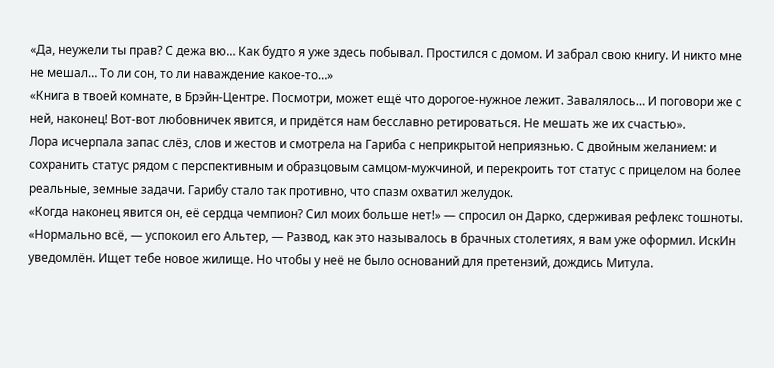«Да, неужели ты прав? С дежа вю… Как будто я уже здесь побывал. Простился с домом. И забрал свою книгу. И никто мне не мешал… То ли сон, то ли наваждение какое-то…»
«Книга в твоей комнате, в Брэйн-Центре. Посмотри, может ещё что дорогое-нужное лежит. Завалялось… И поговори же с ней, наконец! Вот-вот любовничек явится, и придётся нам бесславно ретироваться. Не мешать же их счастью».
Лора исчерпала запас слёз, слов и жестов и смотрела на Гариба с неприкрытой неприязнью. С двойным желанием: и сохранить статус рядом с перспективным и образцовым самцом-мужчиной, и перекроить тот статус с прицелом на более реальные, земные задачи. Гарибу стало так противно, что спазм охватил желудок.
«Когда наконец явится он, её сердца чемпион? Сил моих больше нет!» — спросил он Дарко, сдерживая рефлекс тошноты.
«Нормально всё, — успокоил его Альтер, — Развод, как это называлось в брачных столетиях, я вам уже оформил. ИскИн уведомлён. Ищет тебе новое жилище. Но чтобы у неё не было оснований для претензий, дождись Митула.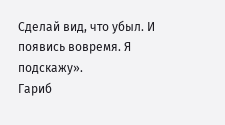Сделай вид, что убыл. И появись вовремя. Я подскажу».
Гариб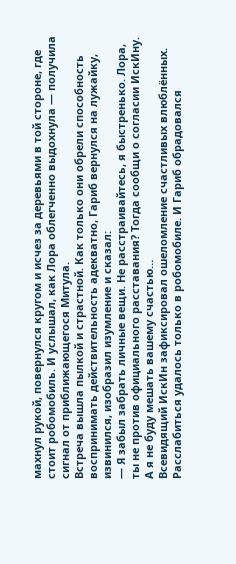махнул рукой, повернулся кругом и исчез за деревьями в той стороне, где стоит робомобиль. И услышал, как Лора облегченно выдохнула — получила сигнал от приближающегося Митула.
Встреча вышла пылкой и страстной. Как только они обрели способность воспринимать действительность адекватно, Гариб вернулся на лужайку, извинился, изобразил изумление и сказал:
— Я забыл забрать личные вещи. Не расстраивайтесь, я быстренько. Лора, ты не против официального расставания? Тогда сообщи о согласии ИскИну. А я не буду мешать вашему счастью…
Всевидящий ИскИн зафиксировал ошеломление счастливых влюблённых. Расслабиться удалось только в робомобиле. И Гариб обрадовался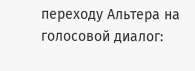переходу Альтера на голосовой диалог: